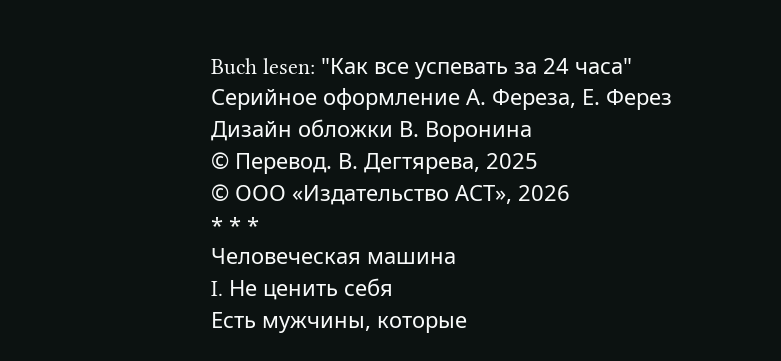Buch lesen: "Как все успевать за 24 часа"
Серийное оформление А. Фереза, Е. Ферез
Дизайн обложки В. Воронина
© Перевод. В. Дегтярева, 2025
© ООО «Издательство АСТ», 2026
* * *
Человеческая машина
I. Не ценить себя
Есть мужчины, которые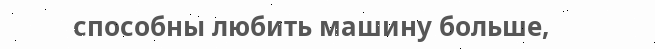способны любить машину больше,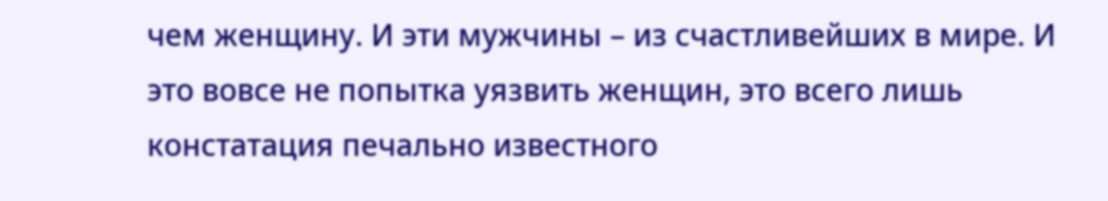чем женщину. И эти мужчины – из счастливейших в мире. И это вовсе не попытка уязвить женщин, это всего лишь констатация печально известного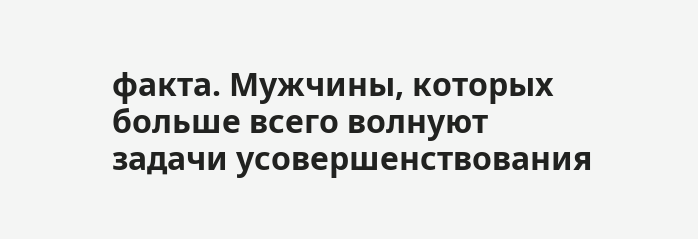факта. Мужчины, которых больше всего волнуют задачи усовершенствования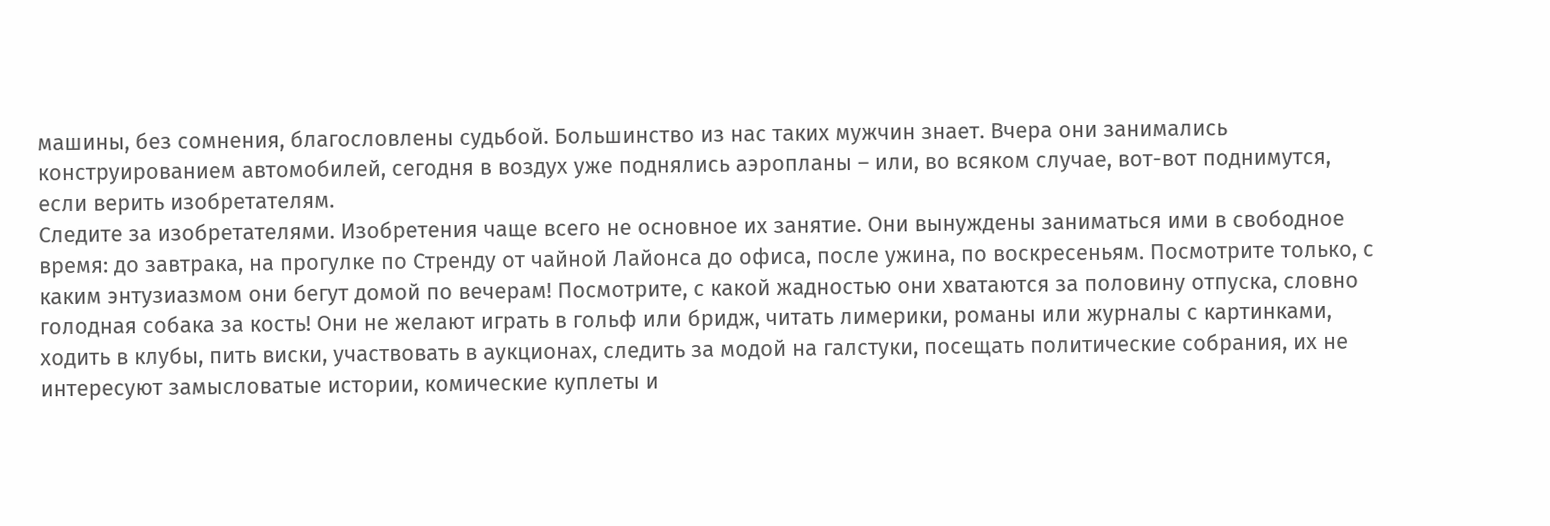машины, без сомнения, благословлены судьбой. Большинство из нас таких мужчин знает. Вчера они занимались конструированием автомобилей, сегодня в воздух уже поднялись аэропланы – или, во всяком случае, вот-вот поднимутся, если верить изобретателям.
Следите за изобретателями. Изобретения чаще всего не основное их занятие. Они вынуждены заниматься ими в свободное время: до завтрака, на прогулке по Стренду от чайной Лайонса до офиса, после ужина, по воскресеньям. Посмотрите только, с каким энтузиазмом они бегут домой по вечерам! Посмотрите, с какой жадностью они хватаются за половину отпуска, словно голодная собака за кость! Они не желают играть в гольф или бридж, читать лимерики, романы или журналы с картинками, ходить в клубы, пить виски, участвовать в аукционах, следить за модой на галстуки, посещать политические собрания, их не интересуют замысловатые истории, комические куплеты и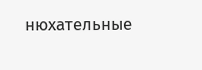нюхательные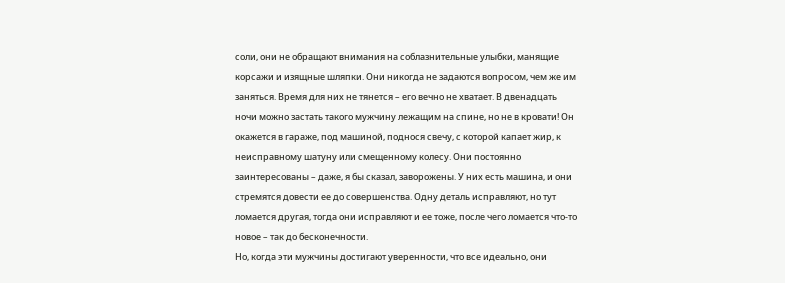соли, они не обращают внимания на соблазнительные улыбки, манящие корсажи и изящные шляпки. Они никогда не задаются вопросом, чем же им заняться. Время для них не тянется – его вечно не хватает. В двенадцать ночи можно застать такого мужчину лежащим на спине, но не в кровати! Он окажется в гараже, под машиной, поднося свечу, с которой капает жир, к неисправному шатуну или смещенному колесу. Они постоянно заинтересованы – даже, я бы сказал, заворожены. У них есть машина, и они стремятся довести ее до совершенства. Одну деталь исправляют, но тут ломается другая, тогда они исправляют и ее тоже, после чего ломается что-то новое – так до бесконечности.
Но, когда эти мужчины достигают уверенности, что все идеально, они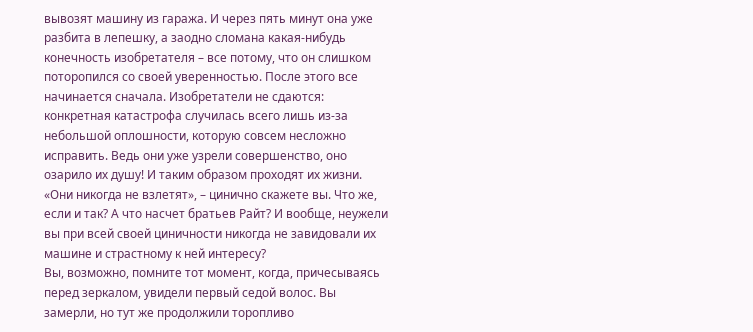вывозят машину из гаража. И через пять минут она уже разбита в лепешку, а заодно сломана какая-нибудь конечность изобретателя – все потому, что он слишком поторопился со своей уверенностью. После этого все начинается сначала. Изобретатели не сдаются: конкретная катастрофа случилась всего лишь из-за небольшой оплошности, которую совсем несложно исправить. Ведь они уже узрели совершенство, оно озарило их душу! И таким образом проходят их жизни.
«Они никогда не взлетят», – цинично скажете вы. Что же, если и так? А что насчет братьев Райт? И вообще, неужели вы при всей своей циничности никогда не завидовали их машине и страстному к ней интересу?
Вы, возможно, помните тот момент, когда, причесываясь перед зеркалом, увидели первый седой волос. Вы замерли, но тут же продолжили торопливо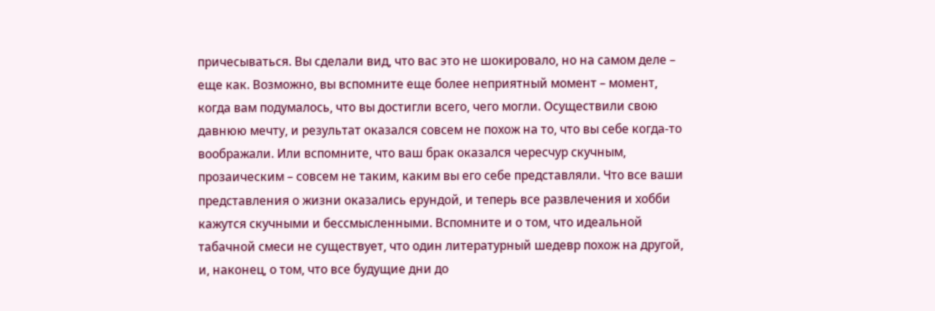причесываться. Вы сделали вид, что вас это не шокировало, но на самом деле – еще как. Возможно, вы вспомните еще более неприятный момент – момент, когда вам подумалось, что вы достигли всего, чего могли. Осуществили свою давнюю мечту, и результат оказался совсем не похож на то, что вы себе когда-то воображали. Или вспомните, что ваш брак оказался чересчур скучным, прозаическим – совсем не таким, каким вы его себе представляли. Что все ваши представления о жизни оказались ерундой, и теперь все развлечения и хобби кажутся скучными и бессмысленными. Вспомните и о том, что идеальной табачной смеси не существует, что один литературный шедевр похож на другой, и, наконец, о том, что все будущие дни до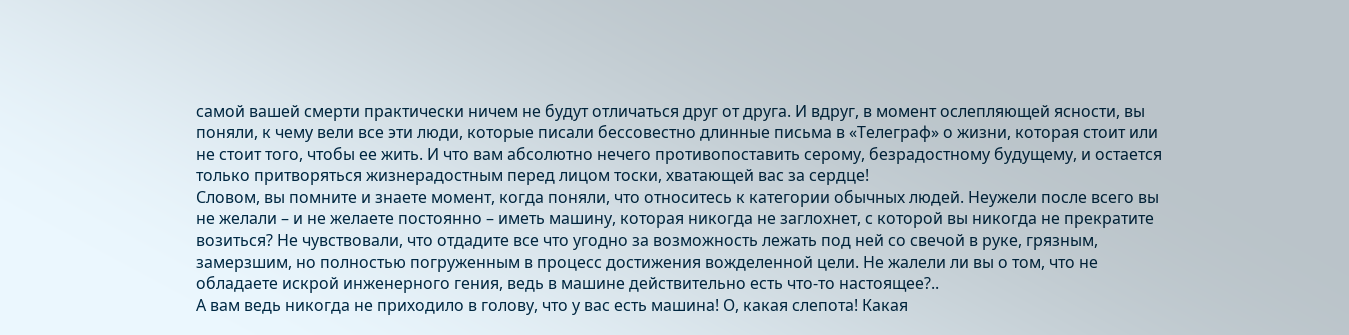самой вашей смерти практически ничем не будут отличаться друг от друга. И вдруг, в момент ослепляющей ясности, вы поняли, к чему вели все эти люди, которые писали бессовестно длинные письма в «Телеграф» о жизни, которая стоит или не стоит того, чтобы ее жить. И что вам абсолютно нечего противопоставить серому, безрадостному будущему, и остается только притворяться жизнерадостным перед лицом тоски, хватающей вас за сердце!
Словом, вы помните и знаете момент, когда поняли, что относитесь к категории обычных людей. Неужели после всего вы не желали – и не желаете постоянно – иметь машину, которая никогда не заглохнет, с которой вы никогда не прекратите возиться? Не чувствовали, что отдадите все что угодно за возможность лежать под ней со свечой в руке, грязным, замерзшим, но полностью погруженным в процесс достижения вожделенной цели. Не жалели ли вы о том, что не обладаете искрой инженерного гения, ведь в машине действительно есть что-то настоящее?..
А вам ведь никогда не приходило в голову, что у вас есть машина! О, какая слепота! Какая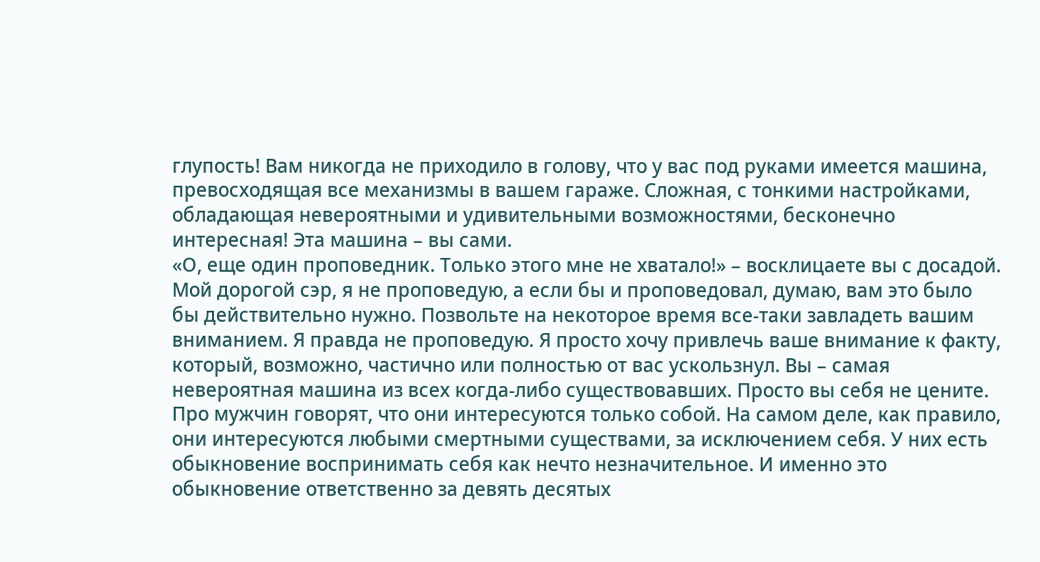глупость! Вам никогда не приходило в голову, что у вас под руками имеется машина, превосходящая все механизмы в вашем гараже. Сложная, с тонкими настройками, обладающая невероятными и удивительными возможностями, бесконечно интересная! Эта машина – вы сами.
«О, еще один проповедник. Только этого мне не хватало!» – восклицаете вы с досадой. Мой дорогой сэр, я не проповедую, а если бы и проповедовал, думаю, вам это было бы действительно нужно. Позвольте на некоторое время все-таки завладеть вашим вниманием. Я правда не проповедую. Я просто хочу привлечь ваше внимание к факту, который, возможно, частично или полностью от вас ускользнул. Вы – самая невероятная машина из всех когда-либо существовавших. Просто вы себя не цените. Про мужчин говорят, что они интересуются только собой. На самом деле, как правило, они интересуются любыми смертными существами, за исключением себя. У них есть обыкновение воспринимать себя как нечто незначительное. И именно это обыкновение ответственно за девять десятых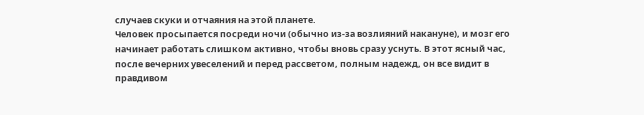случаев скуки и отчаяния на этой планете.
Человек просыпается посреди ночи (обычно из-за возлияний накануне), и мозг его начинает работать слишком активно, чтобы вновь сразу уснуть. В этот ясный час, после вечерних увеселений и перед рассветом, полным надежд, он все видит в правдивом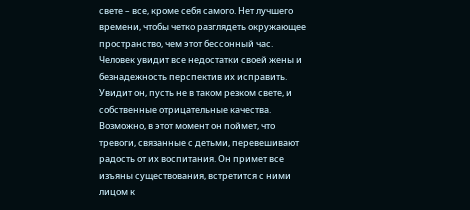свете – все, кроме себя самого. Нет лучшего времени, чтобы четко разглядеть окружающее пространство, чем этот бессонный час. Человек увидит все недостатки своей жены и безнадежность перспектив их исправить. Увидит он, пусть не в таком резком свете, и собственные отрицательные качества. Возможно, в этот момент он поймет, что тревоги, связанные с детьми, перевешивают радость от их воспитания. Он примет все изъяны существования, встретится с ними лицом к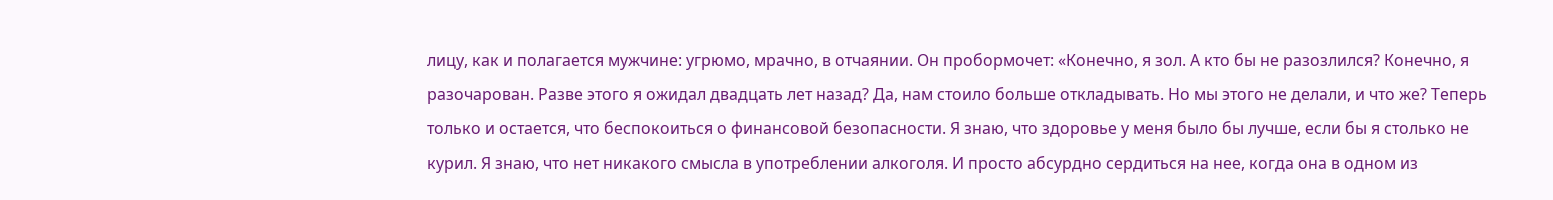лицу, как и полагается мужчине: угрюмо, мрачно, в отчаянии. Он пробормочет: «Конечно, я зол. А кто бы не разозлился? Конечно, я разочарован. Разве этого я ожидал двадцать лет назад? Да, нам стоило больше откладывать. Но мы этого не делали, и что же? Теперь только и остается, что беспокоиться о финансовой безопасности. Я знаю, что здоровье у меня было бы лучше, если бы я столько не курил. Я знаю, что нет никакого смысла в употреблении алкоголя. И просто абсурдно сердиться на нее, когда она в одном из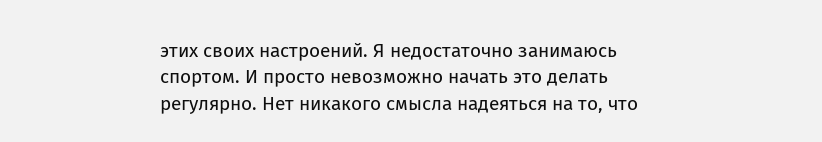этих своих настроений. Я недостаточно занимаюсь спортом. И просто невозможно начать это делать регулярно. Нет никакого смысла надеяться на то, что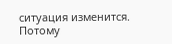ситуация изменится. Потому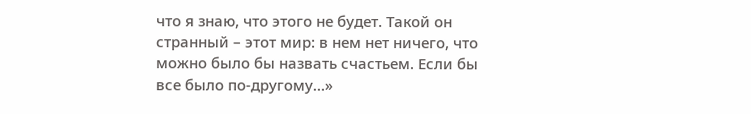что я знаю, что этого не будет. Такой он странный – этот мир: в нем нет ничего, что можно было бы назвать счастьем. Если бы все было по-другому…»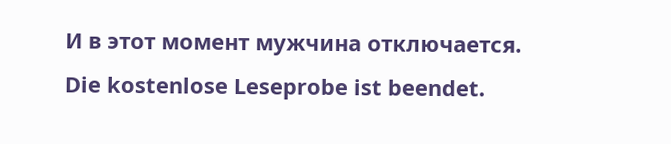И в этот момент мужчина отключается.
Die kostenlose Leseprobe ist beendet.